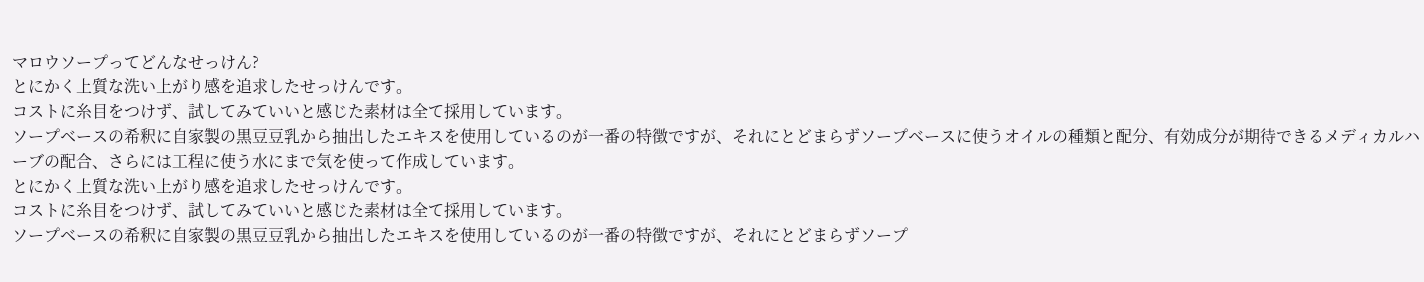マロウソープってどんなせっけん?
とにかく上質な洗い上がり感を追求したせっけんです。
コストに糸目をつけず、試してみていいと感じた素材は全て採用しています。
ソープベースの希釈に自家製の黒豆豆乳から抽出したエキスを使用しているのが一番の特徴ですが、それにとどまらずソープベースに使うオイルの種類と配分、有効成分が期待できるメディカルハーブの配合、さらには工程に使う水にまで気を使って作成しています。
とにかく上質な洗い上がり感を追求したせっけんです。
コストに糸目をつけず、試してみていいと感じた素材は全て採用しています。
ソープベースの希釈に自家製の黒豆豆乳から抽出したエキスを使用しているのが一番の特徴ですが、それにとどまらずソープ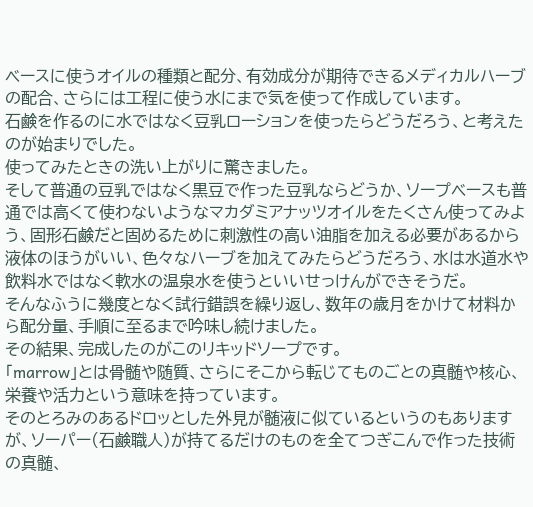ベースに使うオイルの種類と配分、有効成分が期待できるメディカルハーブの配合、さらには工程に使う水にまで気を使って作成しています。
石鹸を作るのに水ではなく豆乳ローションを使ったらどうだろう、と考えたのが始まりでした。
使ってみたときの洗い上がりに驚きました。
そして普通の豆乳ではなく黒豆で作った豆乳ならどうか、ソープベースも普通では高くて使わないようなマカダミアナッツオイルをたくさん使ってみよう、固形石鹸だと固めるために刺激性の高い油脂を加える必要があるから液体のほうがいい、色々なハーブを加えてみたらどうだろう、水は水道水や飲料水ではなく軟水の温泉水を使うといいせっけんができそうだ。
そんなふうに幾度となく試行錯誤を繰り返し、数年の歳月をかけて材料から配分量、手順に至るまで吟味し続けました。
その結果、完成したのがこのリキッドソープです。
「marrow」とは骨髄や随質、さらにそこから転じてものごとの真髄や核心、栄養や活力という意味を持っています。
そのとろみのあるドロッとした外見が髄液に似ているというのもありますが、ソーパー(石鹸職人)が持てるだけのものを全てつぎこんで作った技術の真髄、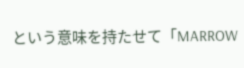という意味を持たせて「MARROW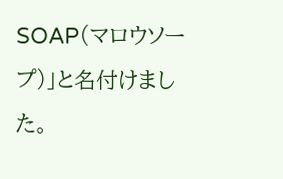SOAP(マロウソープ)」と名付けました。